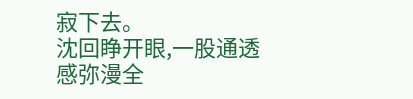寂下去。
沈回睁开眼,一股通透感弥漫全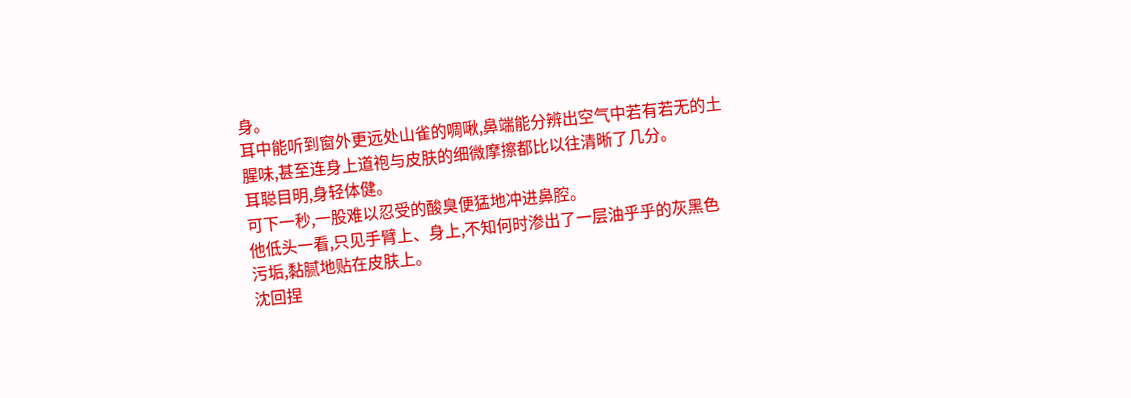身。
耳中能听到窗外更远处山雀的啁啾,鼻端能分辨出空气中若有若无的土腥味,甚至连身上道袍与皮肤的细微摩擦都比以往清晰了几分。
耳聪目明,身轻体健。
可下一秒,一股难以忍受的酸臭便猛地冲进鼻腔。
他低头一看,只见手臂上、身上,不知何时渗出了一层油乎乎的灰黑色污垢,黏腻地贴在皮肤上。
沈回捏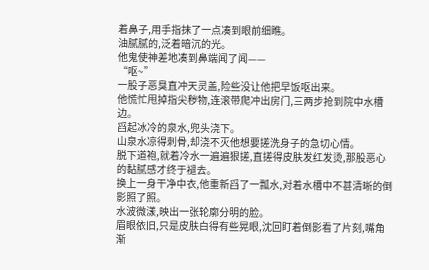着鼻子,用手指抹了一点凑到眼前细瞧。
油腻腻的,泛着暗沉的光。
他鬼使神差地凑到鼻端闻了闻——
“呕~”
一股子恶臭直冲天灵盖,险些没让他把早饭呕出来。
他慌忙甩掉指尖秽物,连滚带爬冲出房门,三两步抢到院中水槽边。
舀起冰冷的泉水,兜头浇下。
山泉水凉得刺骨,却浇不灭他想要搓洗身子的急切心情。
脱下道袍,就着冷水一遍遍狠搓,直搓得皮肤发红发烫,那股恶心的黏腻感才终于褪去。
换上一身干净中衣,他重新舀了一瓢水,对着水槽中不甚清晰的倒影照了照。
水波微漾,映出一张轮廓分明的脸。
眉眼依旧,只是皮肤白得有些晃眼,沈回盯着倒影看了片刻,嘴角渐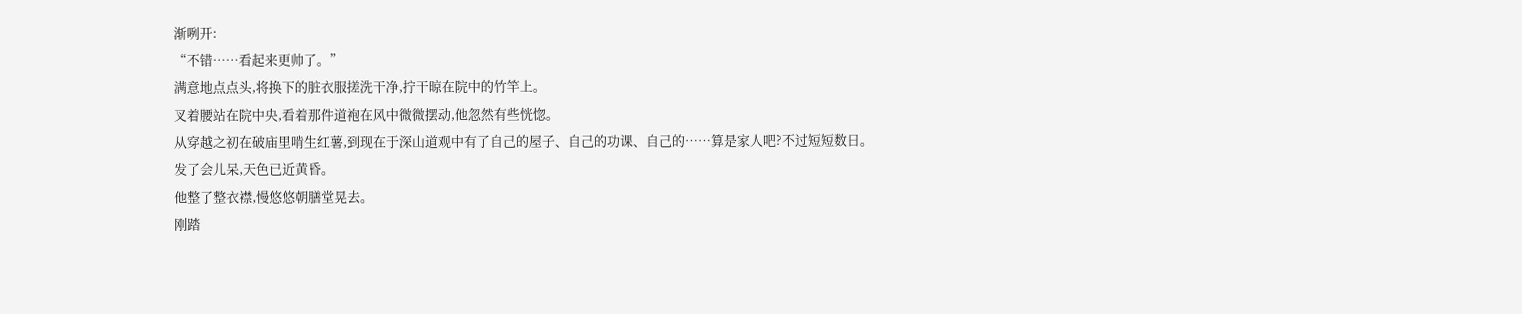渐咧开:
“不错……看起来更帅了。”
满意地点点头,将换下的脏衣服搓洗干净,拧干晾在院中的竹竿上。
叉着腰站在院中央,看着那件道袍在风中微微摆动,他忽然有些恍惚。
从穿越之初在破庙里啃生红薯,到现在于深山道观中有了自己的屋子、自己的功课、自己的……算是家人吧?不过短短数日。
发了会儿呆,天色已近黄昏。
他整了整衣襟,慢悠悠朝膳堂晃去。
刚踏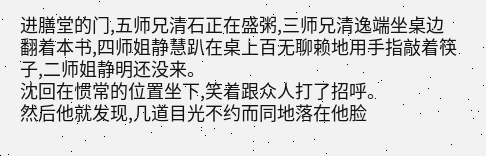进膳堂的门,五师兄清石正在盛粥,三师兄清逸端坐桌边翻着本书,四师姐静慧趴在桌上百无聊赖地用手指敲着筷子,二师姐静明还没来。
沈回在惯常的位置坐下,笑着跟众人打了招呼。
然后他就发现,几道目光不约而同地落在他脸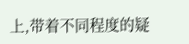上,带着不同程度的疑